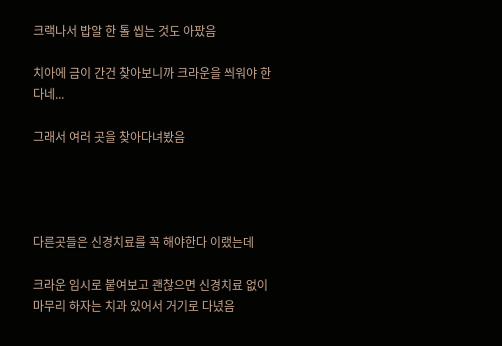크랙나서 밥알 한 톨 씹는 것도 아팠음

치아에 금이 간건 찾아보니까 크라운을 씌워야 한다네...

그래서 여러 곳을 찾아다녀봤음




다른곳들은 신경치료를 꼭 해야한다 이랬는데

크라운 임시로 붙여보고 괜찮으면 신경치료 없이 마무리 하자는 치과 있어서 거기로 다녔음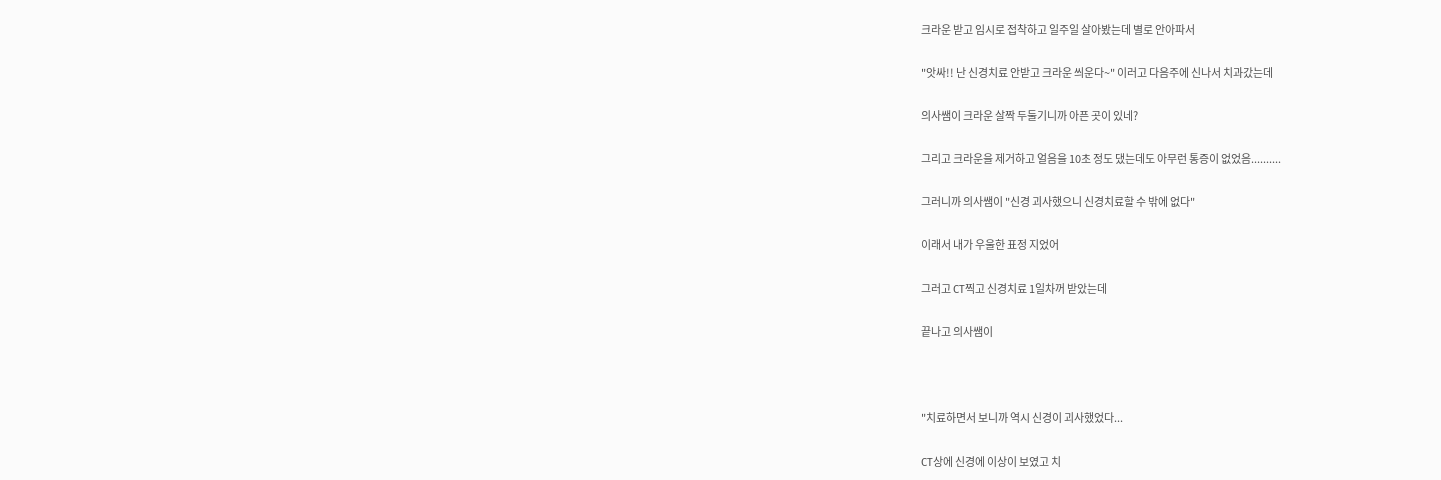크라운 받고 임시로 접착하고 일주일 살아봤는데 별로 안아파서

"앗싸!! 난 신경치료 안받고 크라운 씌운다~" 이러고 다음주에 신나서 치과갔는데

의사쌤이 크라운 살짝 두둘기니까 아픈 곳이 있네?

그리고 크라운을 제거하고 얼음을 10초 정도 댔는데도 아무런 통증이 없었음..........

그러니까 의사쌤이 "신경 괴사했으니 신경치료할 수 밖에 없다"

이래서 내가 우울한 표정 지었어

그러고 CT찍고 신경치료 1일차꺼 받았는데

끝나고 의사쌤이



"치료하면서 보니까 역시 신경이 괴사했었다...

CT상에 신경에 이상이 보였고 치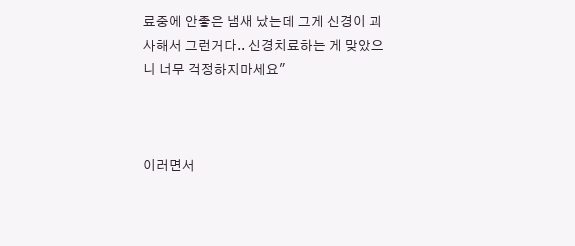료중에 안좋은 냄새 났는데 그게 신경이 괴사해서 그런거다.. 신경치료하는 게 맞았으니 너무 걱정하지마세요"



이러면서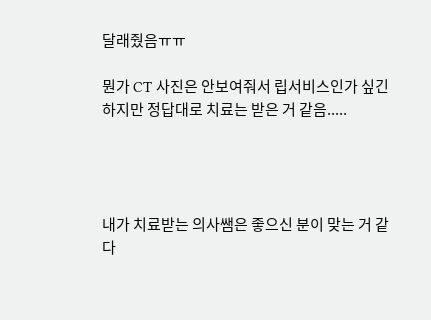달래줬음ㅠㅠ

뭔가 CT 사진은 안보여줘서 립서비스인가 싶긴하지만 정답대로 치료는 받은 거 같음.....




내가 치료받는 의사쌤은 좋으신 분이 맞는 거 같다